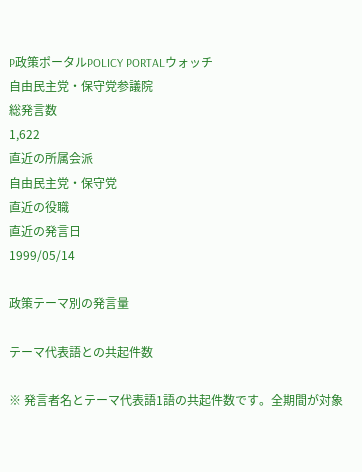P政策ポータルPOLICY PORTALウォッチ
自由民主党・保守党参議院
総発言数
1,622
直近の所属会派
自由民主党・保守党
直近の役職
直近の発言日
1999/05/14

政策テーマ別の発言量

テーマ代表語との共起件数

※ 発言者名とテーマ代表語1語の共起件数です。全期間が対象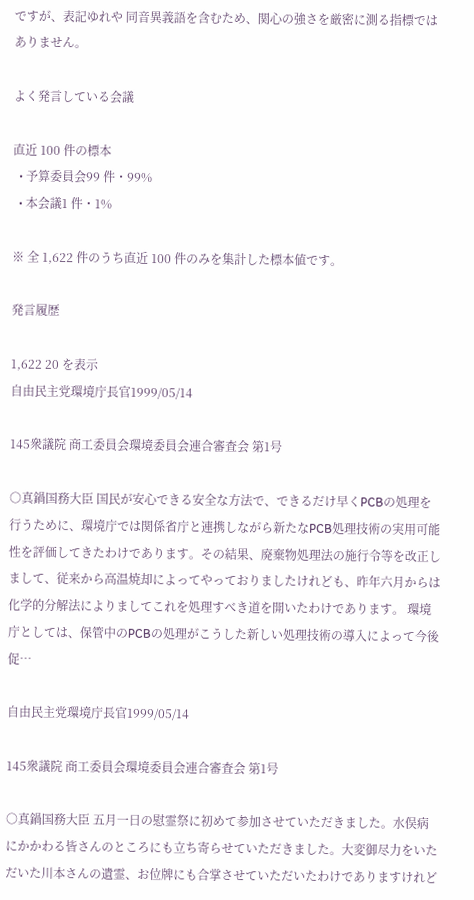ですが、表記ゆれや 同音異義語を含むため、関心の強さを厳密に測る指標ではありません。

よく発言している会議

直近 100 件の標本
  • 予算委員会99 件・99%
  • 本会議1 件・1%

※ 全 1,622 件のうち直近 100 件のみを集計した標本値です。

発言履歴

1,622 20 を表示
自由民主党環境庁長官1999/05/14

145衆議院 商工委員会環境委員会連合審査会 第1号

○真鍋国務大臣 国民が安心できる安全な方法で、できるだけ早くPCBの処理を行うために、環境庁では関係省庁と連携しながら新たなPCB処理技術の実用可能性を評価してきたわけであります。その結果、廃棄物処理法の施行令等を改正しまして、従来から高温焼却によってやっておりましたけれども、昨年六月からは化学的分解法によりましてこれを処理すべき道を開いたわけであります。 環境庁としては、保管中のPCBの処理がこうした新しい処理技術の導入によって今後促…

自由民主党環境庁長官1999/05/14

145衆議院 商工委員会環境委員会連合審査会 第1号

○真鍋国務大臣 五月一日の慰霊祭に初めて参加させていただきました。水俣病にかかわる皆さんのところにも立ち寄らせていただきました。大変御尽力をいただいた川本さんの遺霊、お位牌にも合掌させていただいたわけでありますけれど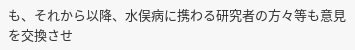も、それから以降、水俣病に携わる研究者の方々等も意見を交換させ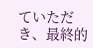ていただき、最終的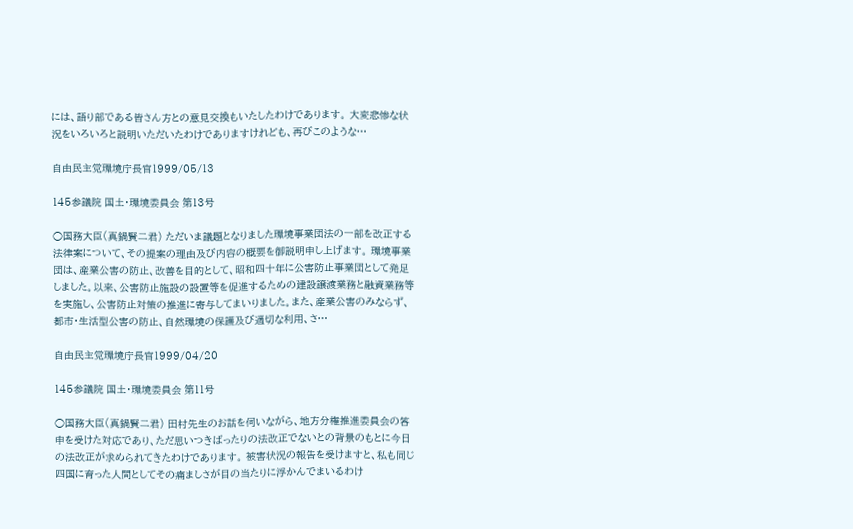には、語り部である皆さん方との意見交換もいたしたわけであります。 大変悲惨な状況をいろいろと説明いただいたわけでありますけれども、再びこのような…

自由民主党環境庁長官1999/05/13

145参議院 国土・環境委員会 第13号

○国務大臣(真鍋賢二君) ただいま議題となりました環境事業団法の一部を改正する法律案について、その提案の理由及び内容の概要を御説明申し上げます。 環境事業団は、産業公害の防止、改善を目的として、昭和四十年に公害防止事業団として発足しました。以来、公害防止施設の設置等を促進するための建設譲渡業務と融資業務等を実施し、公害防止対策の推進に寄与してまいりました。また、産業公害のみならず、都市・生活型公害の防止、自然環境の保護及び適切な利用、さ…

自由民主党環境庁長官1999/04/20

145参議院 国土・環境委員会 第11号

○国務大臣(真鍋賢二君) 田村先生のお話を伺いながら、地方分権推進委員会の答申を受けた対応であり、ただ思いつきばったりの法改正でないとの背景のもとに今日の法改正が求められてきたわけであります。 被害状況の報告を受けますと、私も同じ四国に育った人間としてその痛ましさが目の当たりに浮かんでまいるわけ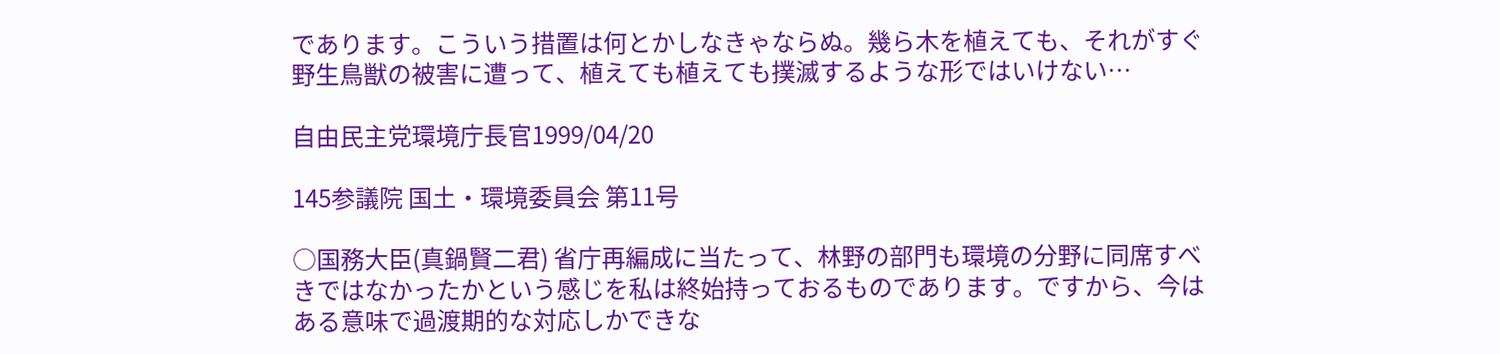であります。こういう措置は何とかしなきゃならぬ。幾ら木を植えても、それがすぐ野生鳥獣の被害に遭って、植えても植えても撲滅するような形ではいけない…

自由民主党環境庁長官1999/04/20

145参議院 国土・環境委員会 第11号

○国務大臣(真鍋賢二君) 省庁再編成に当たって、林野の部門も環境の分野に同席すべきではなかったかという感じを私は終始持っておるものであります。ですから、今はある意味で過渡期的な対応しかできな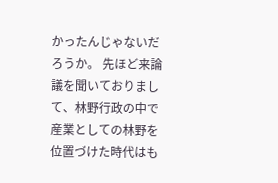かったんじゃないだろうか。 先ほど来論議を聞いておりまして、林野行政の中で産業としての林野を位置づけた時代はも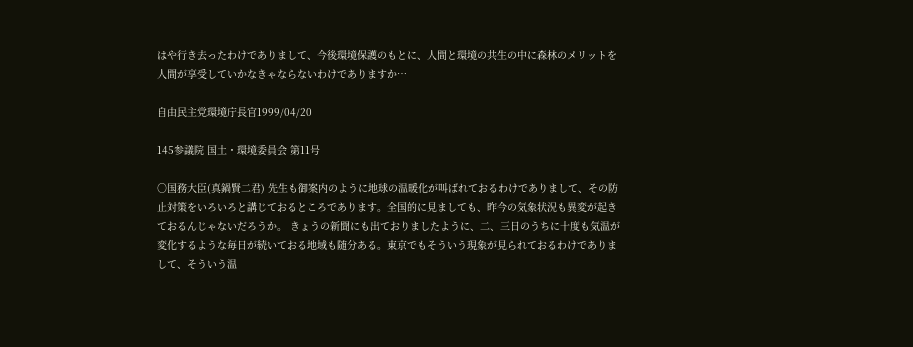はや行き去ったわけでありまして、今後環境保護のもとに、人間と環境の共生の中に森林のメリットを人間が享受していかなきゃならないわけでありますか…

自由民主党環境庁長官1999/04/20

145参議院 国土・環境委員会 第11号

○国務大臣(真鍋賢二君) 先生も御案内のように地球の温暖化が叫ばれておるわけでありまして、その防止対策をいろいろと講じておるところであります。全国的に見ましても、昨今の気象状況も異変が起きておるんじゃないだろうか。 きょうの新聞にも出ておりましたように、二、三日のうちに十度も気温が変化するような毎日が続いておる地域も随分ある。東京でもそういう現象が見られておるわけでありまして、そういう温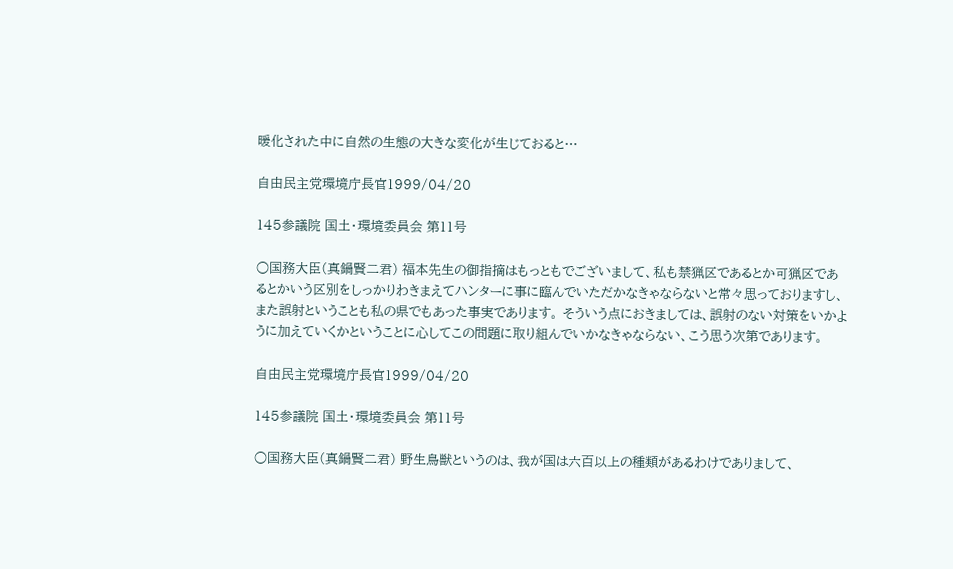暖化された中に自然の生態の大きな変化が生じておると…

自由民主党環境庁長官1999/04/20

145参議院 国土・環境委員会 第11号

○国務大臣(真鍋賢二君) 福本先生の御指摘はもっともでございまして、私も禁猟区であるとか可猟区であるとかいう区別をしっかりわきまえてハンターに事に臨んでいただかなきゃならないと常々思っておりますし、また誤射ということも私の県でもあった事実であります。 そういう点におきましては、誤射のない対策をいかように加えていくかということに心してこの問題に取り組んでいかなきゃならない、こう思う次第であります。

自由民主党環境庁長官1999/04/20

145参議院 国土・環境委員会 第11号

○国務大臣(真鍋賢二君) 野生鳥獣というのは、我が国は六百以上の種類があるわけでありまして、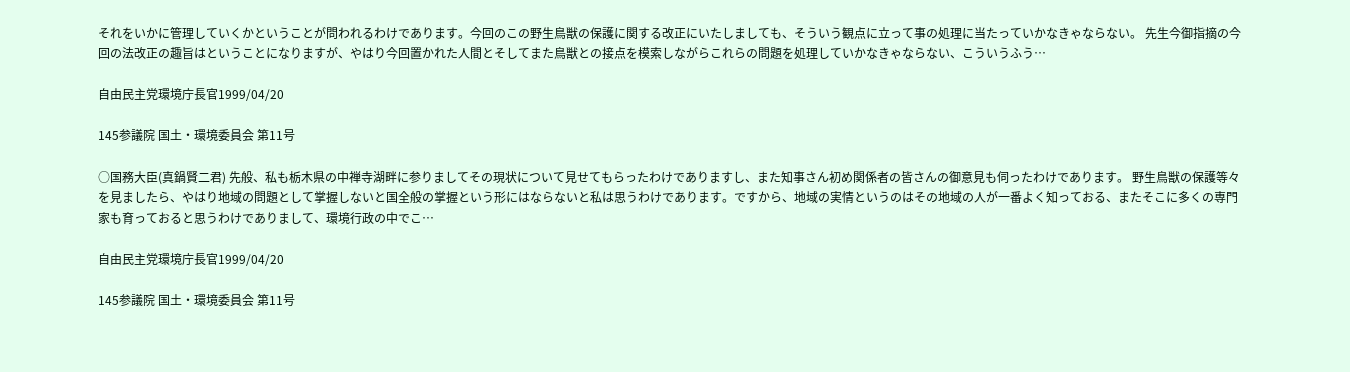それをいかに管理していくかということが問われるわけであります。今回のこの野生鳥獣の保護に関する改正にいたしましても、そういう観点に立って事の処理に当たっていかなきゃならない。 先生今御指摘の今回の法改正の趣旨はということになりますが、やはり今回置かれた人間とそしてまた鳥獣との接点を模索しながらこれらの問題を処理していかなきゃならない、こういうふう…

自由民主党環境庁長官1999/04/20

145参議院 国土・環境委員会 第11号

○国務大臣(真鍋賢二君) 先般、私も栃木県の中禅寺湖畔に参りましてその現状について見せてもらったわけでありますし、また知事さん初め関係者の皆さんの御意見も伺ったわけであります。 野生鳥獣の保護等々を見ましたら、やはり地域の問題として掌握しないと国全般の掌握という形にはならないと私は思うわけであります。ですから、地域の実情というのはその地域の人が一番よく知っておる、またそこに多くの専門家も育っておると思うわけでありまして、環境行政の中でこ…

自由民主党環境庁長官1999/04/20

145参議院 国土・環境委員会 第11号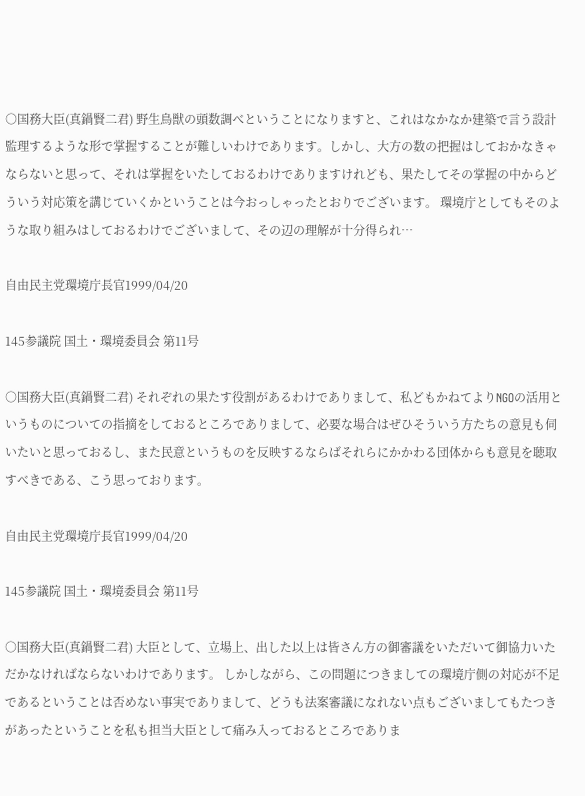○国務大臣(真鍋賢二君) 野生鳥獣の頭数調べということになりますと、これはなかなか建築で言う設計監理するような形で掌握することが難しいわけであります。しかし、大方の数の把握はしておかなきゃならないと思って、それは掌握をいたしておるわけでありますけれども、果たしてその掌握の中からどういう対応策を講じていくかということは今おっしゃったとおりでございます。 環境庁としてもそのような取り組みはしておるわけでございまして、その辺の理解が十分得られ…

自由民主党環境庁長官1999/04/20

145参議院 国土・環境委員会 第11号

○国務大臣(真鍋賢二君) それぞれの果たす役割があるわけでありまして、私どもかねてよりNGOの活用というものについての指摘をしておるところでありまして、必要な場合はぜひそういう方たちの意見も伺いたいと思っておるし、また民意というものを反映するならばそれらにかかわる団体からも意見を聴取すべきである、こう思っております。

自由民主党環境庁長官1999/04/20

145参議院 国土・環境委員会 第11号

○国務大臣(真鍋賢二君) 大臣として、立場上、出した以上は皆さん方の御審議をいただいて御協力いただかなければならないわけであります。 しかしながら、この問題につきましての環境庁側の対応が不足であるということは否めない事実でありまして、どうも法案審議になれない点もございましてもたつきがあったということを私も担当大臣として痛み入っておるところでありま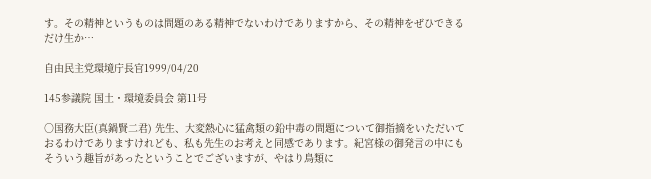す。その精神というものは問題のある精神でないわけでありますから、その精神をぜひできるだけ生か…

自由民主党環境庁長官1999/04/20

145参議院 国土・環境委員会 第11号

○国務大臣(真鍋賢二君) 先生、大変熱心に猛禽類の鉛中毒の問題について御指摘をいただいておるわけでありますけれども、私も先生のお考えと同感であります。紀宮様の御発言の中にもそういう趣旨があったということでございますが、やはり鳥類に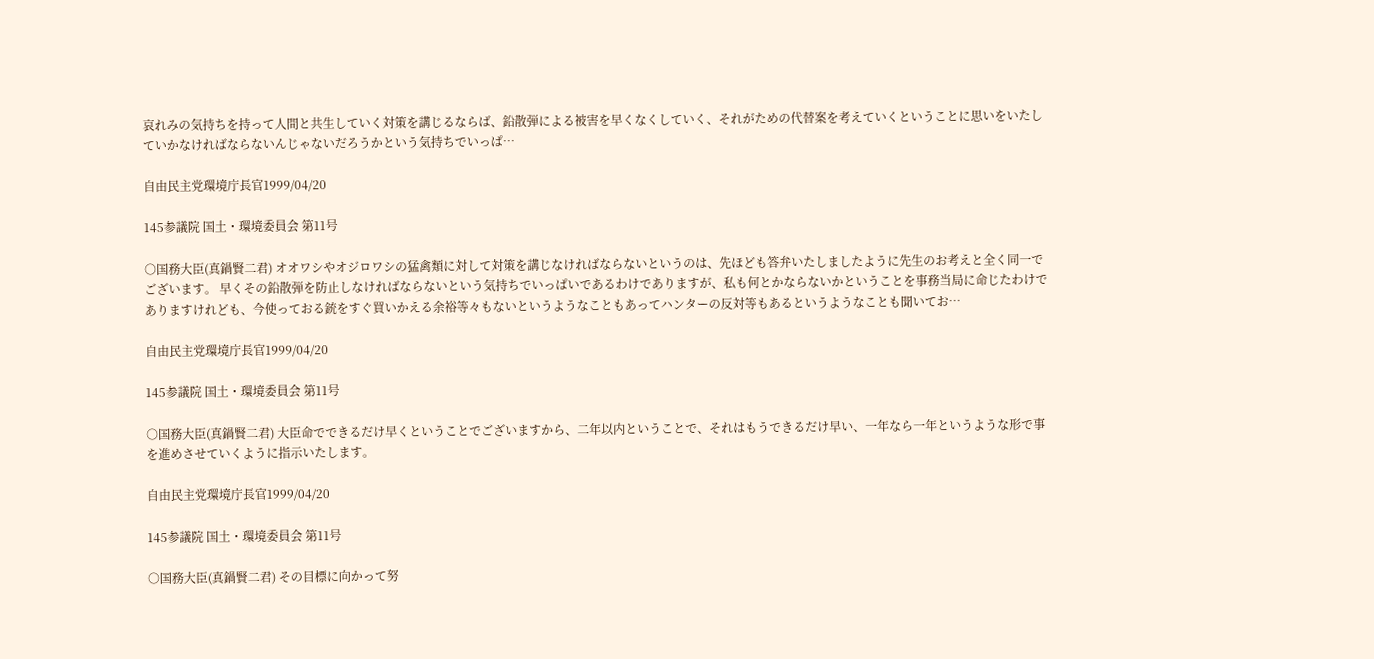哀れみの気持ちを持って人間と共生していく対策を講じるならば、鉛散弾による被害を早くなくしていく、それがための代替案を考えていくということに思いをいたしていかなければならないんじゃないだろうかという気持ちでいっぱ…

自由民主党環境庁長官1999/04/20

145参議院 国土・環境委員会 第11号

○国務大臣(真鍋賢二君) オオワシやオジロワシの猛禽類に対して対策を講じなければならないというのは、先ほども答弁いたしましたように先生のお考えと全く同一でございます。 早くその鉛散弾を防止しなければならないという気持ちでいっぱいであるわけでありますが、私も何とかならないかということを事務当局に命じたわけでありますけれども、今使っておる銃をすぐ買いかえる余裕等々もないというようなこともあってハンターの反対等もあるというようなことも聞いてお…

自由民主党環境庁長官1999/04/20

145参議院 国土・環境委員会 第11号

○国務大臣(真鍋賢二君) 大臣命でできるだけ早くということでございますから、二年以内ということで、それはもうできるだけ早い、一年なら一年というような形で事を進めさせていくように指示いたします。

自由民主党環境庁長官1999/04/20

145参議院 国土・環境委員会 第11号

○国務大臣(真鍋賢二君) その目標に向かって努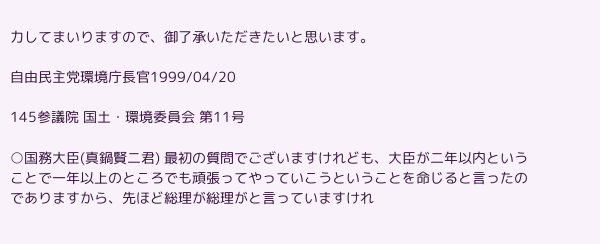力してまいりますので、御了承いただきたいと思います。

自由民主党環境庁長官1999/04/20

145参議院 国土・環境委員会 第11号

○国務大臣(真鍋賢二君) 最初の質問でございますけれども、大臣が二年以内ということで一年以上のところでも頑張ってやっていこうということを命じると言ったのでありますから、先ほど総理が総理がと言っていますけれ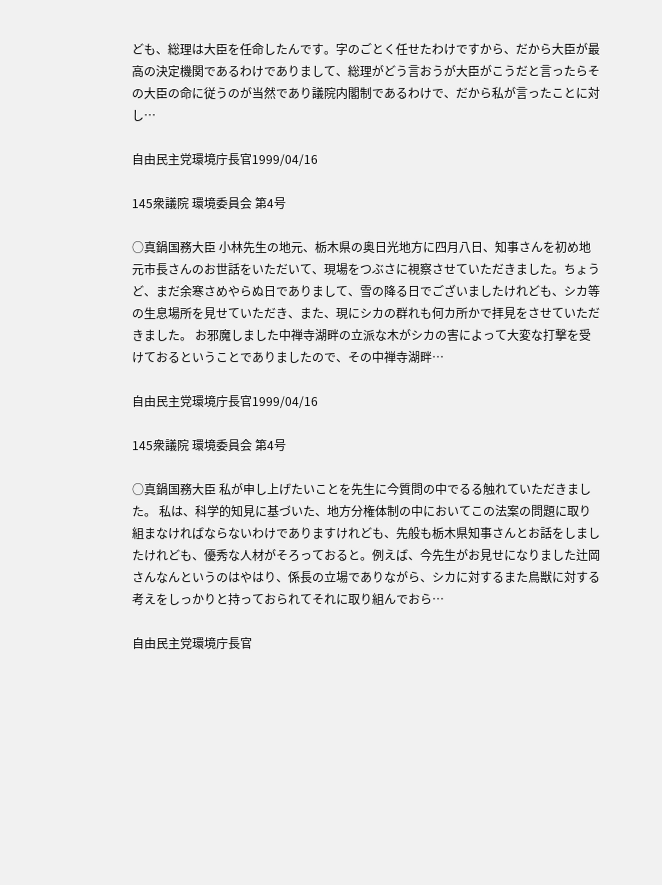ども、総理は大臣を任命したんです。字のごとく任せたわけですから、だから大臣が最高の決定機関であるわけでありまして、総理がどう言おうが大臣がこうだと言ったらその大臣の命に従うのが当然であり議院内閣制であるわけで、だから私が言ったことに対し…

自由民主党環境庁長官1999/04/16

145衆議院 環境委員会 第4号

○真鍋国務大臣 小林先生の地元、栃木県の奥日光地方に四月八日、知事さんを初め地元市長さんのお世話をいただいて、現場をつぶさに視察させていただきました。ちょうど、まだ余寒さめやらぬ日でありまして、雪の降る日でございましたけれども、シカ等の生息場所を見せていただき、また、現にシカの群れも何カ所かで拝見をさせていただきました。 お邪魔しました中禅寺湖畔の立派な木がシカの害によって大変な打撃を受けておるということでありましたので、その中禅寺湖畔…

自由民主党環境庁長官1999/04/16

145衆議院 環境委員会 第4号

○真鍋国務大臣 私が申し上げたいことを先生に今質問の中でるる触れていただきました。 私は、科学的知見に基づいた、地方分権体制の中においてこの法案の問題に取り組まなければならないわけでありますけれども、先般も栃木県知事さんとお話をしましたけれども、優秀な人材がそろっておると。例えば、今先生がお見せになりました辻岡さんなんというのはやはり、係長の立場でありながら、シカに対するまた鳥獣に対する考えをしっかりと持っておられてそれに取り組んでおら…

自由民主党環境庁長官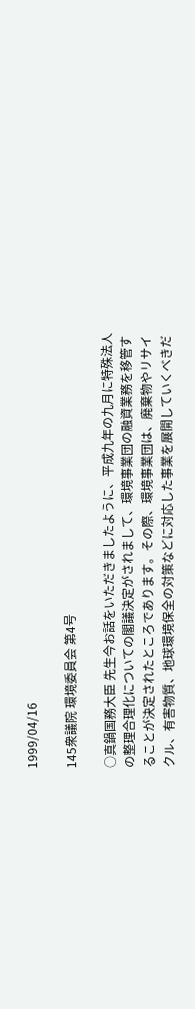1999/04/16

145衆議院 環境委員会 第4号

○真鍋国務大臣 先生今お話をいただきましたように、平成九年の九月に特殊法人の整理合理化についての閣議決定がされまして、環境事業団の融資業務を移管することが決定されたところであります。その際、環境事業団は、廃棄物やリサイクル、有害物質、地球環境保全の対策などに対応した事業を展開していくべきだ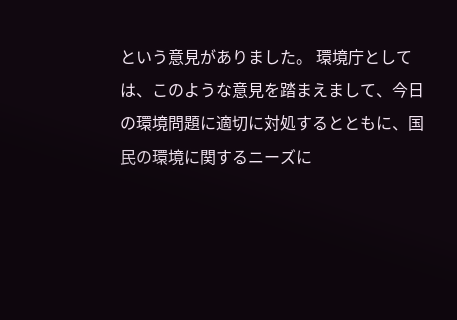という意見がありました。 環境庁としては、このような意見を踏まえまして、今日の環境問題に適切に対処するとともに、国民の環境に関するニーズに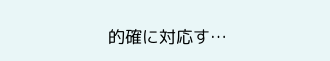的確に対応す…